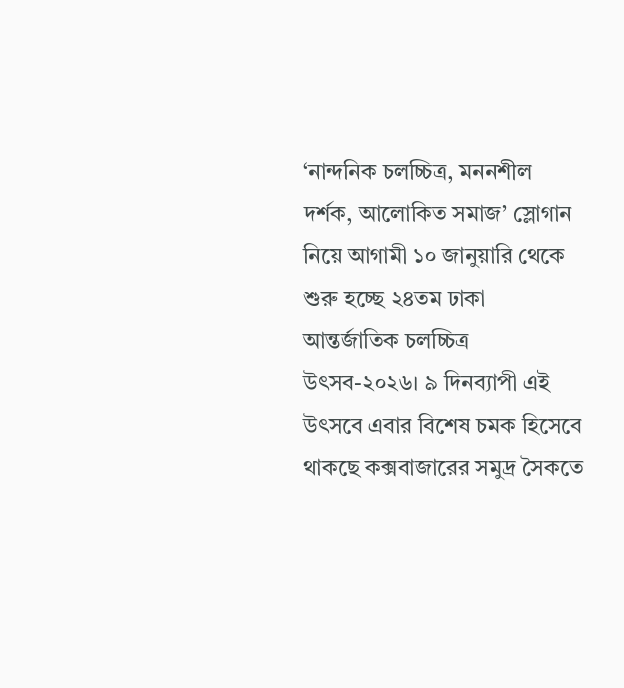‘নান্দনিক চলচ্চিত্র, মননশীল দর্শক, আলোকিত সমাজ’ স্লোগান নিয়ে আগামী ১০ জানুয়ারি থেকে শুরু হচ্ছে ২৪তম ঢাকা আন্তর্জাতিক চলচ্চিত্র উৎসব-২০২৬। ৯ দিনব্যাপী এই উৎসবে এবার বিশেষ চমক হিসেবে থাকছে কক্সবাজারের সমুদ্র সৈকতে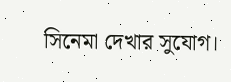সিনেমা দেখার সুযোগ।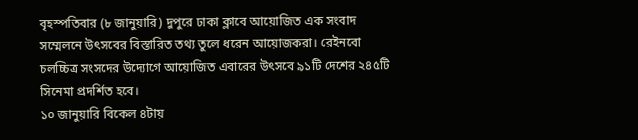বৃহস্পতিবার (৮ জানুয়ারি) দুপুরে ঢাকা ক্লাবে আয়োজিত এক সংবাদ সম্মেলনে উৎসবের বিস্তারিত তথ্য তুলে ধরেন আয়োজকরা। রেইনবো চলচ্চিত্র সংসদের উদ্যোগে আয়োজিত এবারের উৎসবে ৯১টি দেশের ২৪৫টি সিনেমা প্রদর্শিত হবে।
১০ জানুয়ারি বিকেল ৪টায়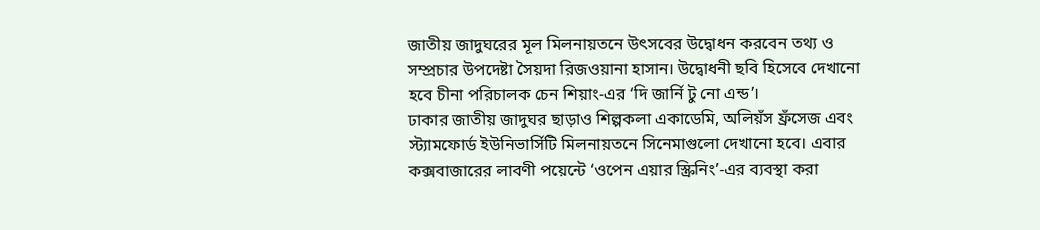জাতীয় জাদুঘরের মূল মিলনায়তনে উৎসবের উদ্বোধন করবেন তথ্য ও সম্প্রচার উপদেষ্টা সৈয়দা রিজওয়ানা হাসান। উদ্বোধনী ছবি হিসেবে দেখানো হবে চীনা পরিচালক চেন শিয়াং-এর ‘দি জার্নি টু নো এন্ড’।
ঢাকার জাতীয় জাদুঘর ছাড়াও শিল্পকলা একাডেমি, অলিয়ঁস ফ্রঁসেজ এবং স্ট্যামফোর্ড ইউনিভার্সিটি মিলনায়তনে সিনেমাগুলো দেখানো হবে। এবার কক্সবাজারের লাবণী পয়েন্টে ‘ওপেন এয়ার স্ক্রিনিং’-এর ব্যবস্থা করা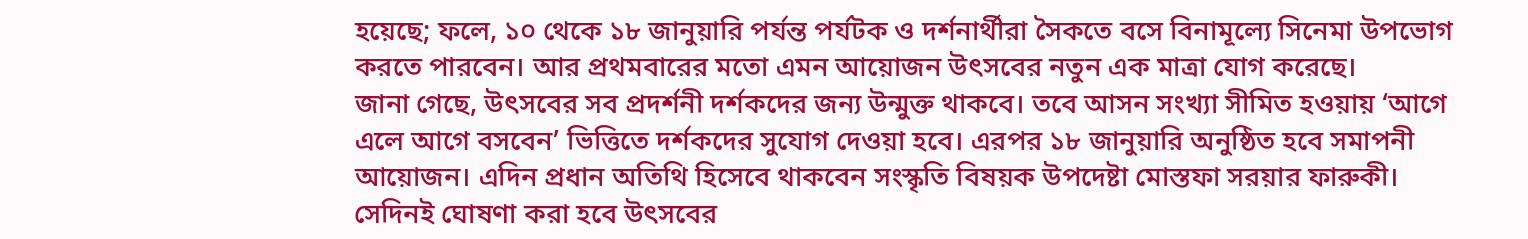হয়েছে; ফলে, ১০ থেকে ১৮ জানুয়ারি পর্যন্ত পর্যটক ও দর্শনার্থীরা সৈকতে বসে বিনামূল্যে সিনেমা উপভোগ করতে পারবেন। আর প্রথমবারের মতো এমন আয়োজন উৎসবের নতুন এক মাত্রা যোগ করেছে।
জানা গেছে, উৎসবের সব প্রদর্শনী দর্শকদের জন্য উন্মুক্ত থাকবে। তবে আসন সংখ্যা সীমিত হওয়ায় ‘আগে এলে আগে বসবেন’ ভিত্তিতে দর্শকদের সুযোগ দেওয়া হবে। এরপর ১৮ জানুয়ারি অনুষ্ঠিত হবে সমাপনী আয়োজন। এদিন প্রধান অতিথি হিসেবে থাকবেন সংস্কৃতি বিষয়ক উপদেষ্টা মোস্তফা সরয়ার ফারুকী। সেদিনই ঘোষণা করা হবে উৎসবের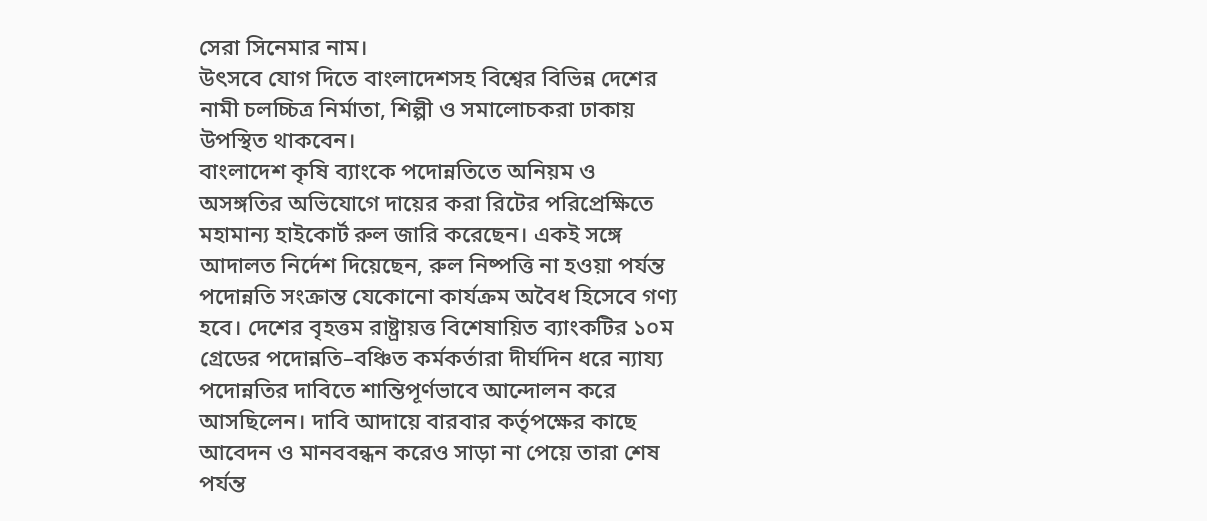সেরা সিনেমার নাম।
উৎসবে যোগ দিতে বাংলাদেশসহ বিশ্বের বিভিন্ন দেশের নামী চলচ্চিত্র নির্মাতা, শিল্পী ও সমালোচকরা ঢাকায় উপস্থিত থাকবেন।
বাংলাদেশ কৃষি ব্যাংকে পদোন্নতিতে অনিয়ম ও অসঙ্গতির অভিযোগে দায়ের করা রিটের পরিপ্রেক্ষিতে মহামান্য হাইকোর্ট রুল জারি করেছেন। একই সঙ্গে আদালত নির্দেশ দিয়েছেন, রুল নিষ্পত্তি না হওয়া পর্যন্ত পদোন্নতি সংক্রান্ত যেকোনো কার্যক্রম অবৈধ হিসেবে গণ্য হবে। দেশের বৃহত্তম রাষ্ট্রায়ত্ত বিশেষায়িত ব্যাংকটির ১০ম গ্রেডের পদোন্নতি–বঞ্চিত কর্মকর্তারা দীর্ঘদিন ধরে ন্যায্য পদোন্নতির দাবিতে শান্তিপূর্ণভাবে আন্দোলন করে আসছিলেন। দাবি আদায়ে বারবার কর্তৃপক্ষের কাছে আবেদন ও মানববন্ধন করেও সাড়া না পেয়ে তারা শেষ পর্যন্ত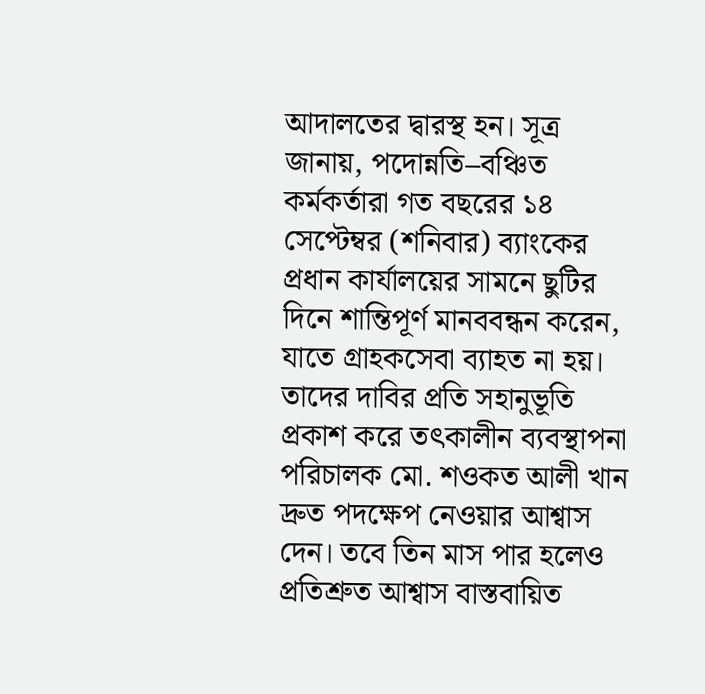আদালতের দ্বারস্থ হন। সূত্র জানায়, পদোন্নতি–বঞ্চিত কর্মকর্তারা গত বছরের ১৪ সেপ্টেম্বর (শনিবার) ব্যাংকের প্রধান কার্যালয়ের সামনে ছুটির দিনে শান্তিপূর্ণ মানববন্ধন করেন, যাতে গ্রাহকসেবা ব্যাহত না হয়। তাদের দাবির প্রতি সহানুভূতি প্রকাশ করে তৎকালীন ব্যবস্থাপনা পরিচালক মো. শওকত আলী খান দ্রুত পদক্ষেপ নেওয়ার আশ্বাস দেন। তবে তিন মাস পার হলেও প্রতিশ্রুত আশ্বাস বাস্তবায়িত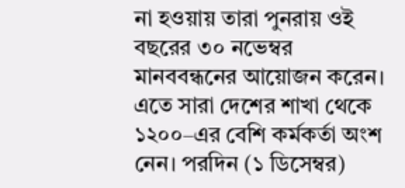না হওয়ায় তারা পুনরায় ওই বছরের ৩০ নভেম্বর মানববন্ধনের আয়োজন করেন। এতে সারা দেশের শাখা থেকে ১২০০–এর বেশি কর্মকর্তা অংশ নেন। পরদিন (১ ডিসেম্বর)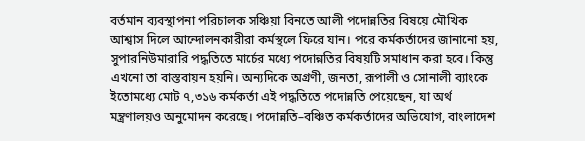বর্তমান ব্যবস্থাপনা পরিচালক সঞ্চিয়া বিনতে আলী পদোন্নতির বিষয়ে মৌখিক আশ্বাস দিলে আন্দোলনকারীরা কর্মস্থলে ফিরে যান। পরে কর্মকর্তাদের জানানো হয়, সুপারনিউমারারি পদ্ধতিতে মার্চের মধ্যে পদোন্নতির বিষয়টি সমাধান করা হবে। কিন্তু এখনো তা বাস্তবায়ন হয়নি। অন্যদিকে অগ্রণী, জনতা, রূপালী ও সোনালী ব্যাংকে ইতোমধ্যে মোট ৭,৩১৬ কর্মকর্তা এই পদ্ধতিতে পদোন্নতি পেয়েছেন, যা অর্থ মন্ত্রণালয়ও অনুমোদন করেছে। পদোন্নতি–বঞ্চিত কর্মকর্তাদের অভিযোগ, বাংলাদেশ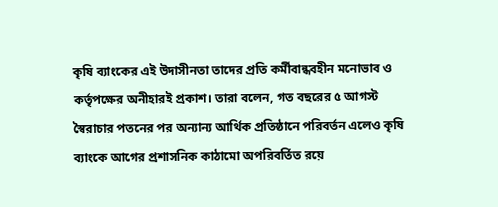কৃষি ব্যাংকের এই উদাসীনতা তাদের প্রতি কর্মীবান্ধবহীন মনোভাব ও কর্তৃপক্ষের অনীহারই প্রকাশ। তারা বলেন, গত বছরের ৫ আগস্ট স্বৈরাচার পতনের পর অন্যান্য আর্থিক প্রতিষ্ঠানে পরিবর্তন এলেও কৃষি ব্যাংকে আগের প্রশাসনিক কাঠামো অপরিবর্তিত রয়ে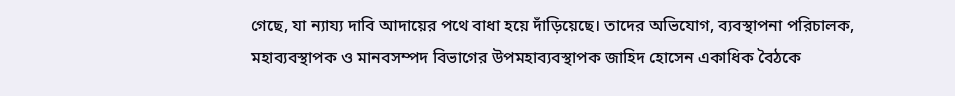গেছে, যা ন্যায্য দাবি আদায়ের পথে বাধা হয়ে দাঁড়িয়েছে। তাদের অভিযোগ, ব্যবস্থাপনা পরিচালক, মহাব্যবস্থাপক ও মানবসম্পদ বিভাগের উপমহাব্যবস্থাপক জাহিদ হোসেন একাধিক বৈঠকে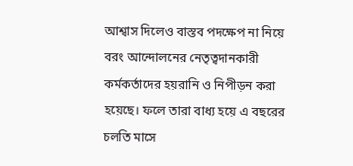আশ্বাস দিলেও বাস্তব পদক্ষেপ না নিয়ে বরং আন্দোলনের নেতৃত্বদানকারী কর্মকর্তাদের হয়রানি ও নিপীড়ন করা হয়েছে। ফলে তারা বাধ্য হয়ে এ বছরের চলতি মাসে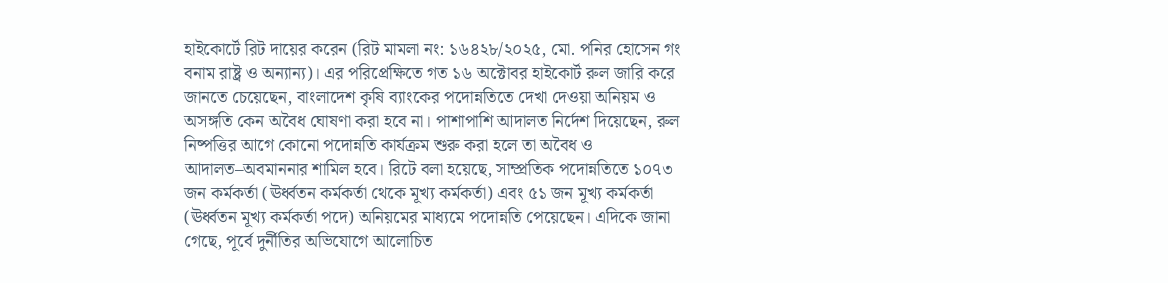হাইকোর্টে রিট দায়ের করেন (রিট মামলা নং: ১৬৪২৮/২০২৫, মো. পনির হোসেন গং বনাম রাষ্ট্র ও অন্যান্য)। এর পরিপ্রেক্ষিতে গত ১৬ অক্টোবর হাইকোর্ট রুল জারি করে জানতে চেয়েছেন, বাংলাদেশ কৃষি ব্যাংকের পদোন্নতিতে দেখা দেওয়া অনিয়ম ও অসঙ্গতি কেন অবৈধ ঘোষণা করা হবে না। পাশাপাশি আদালত নির্দেশ দিয়েছেন, রুল নিষ্পত্তির আগে কোনো পদোন্নতি কার্যক্রম শুরু করা হলে তা অবৈধ ও আদালত–অবমাননার শামিল হবে। রিটে বলা হয়েছে, সাম্প্রতিক পদোন্নতিতে ১০৭৩ জন কর্মকর্তা (ঊর্ধ্বতন কর্মকর্তা থেকে মূখ্য কর্মকর্তা) এবং ৫১ জন মূখ্য কর্মকর্তা (ঊর্ধ্বতন মূখ্য কর্মকর্তা পদে) অনিয়মের মাধ্যমে পদোন্নতি পেয়েছেন। এদিকে জানা গেছে, পূর্বে দুর্নীতির অভিযোগে আলোচিত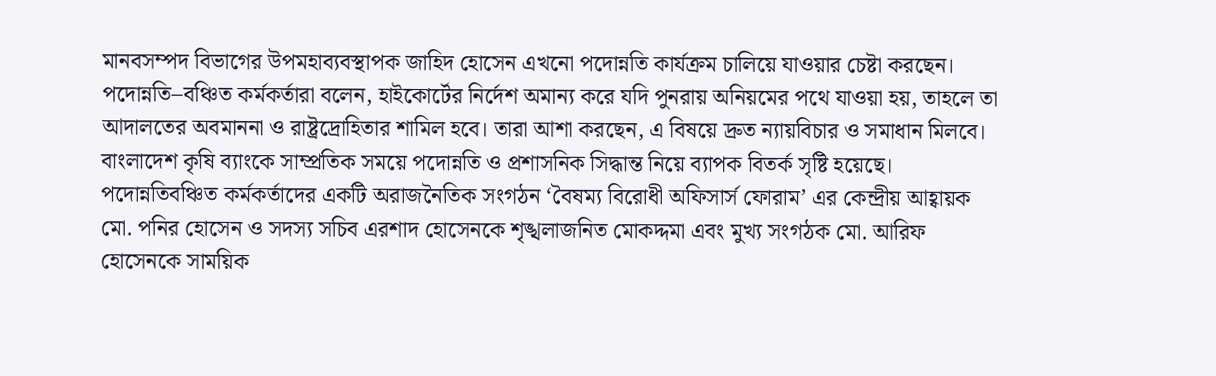মানবসম্পদ বিভাগের উপমহাব্যবস্থাপক জাহিদ হোসেন এখনো পদোন্নতি কার্যক্রম চালিয়ে যাওয়ার চেষ্টা করছেন। পদোন্নতি–বঞ্চিত কর্মকর্তারা বলেন, হাইকোর্টের নির্দেশ অমান্য করে যদি পুনরায় অনিয়মের পথে যাওয়া হয়, তাহলে তা আদালতের অবমাননা ও রাষ্ট্রদ্রোহিতার শামিল হবে। তারা আশা করছেন, এ বিষয়ে দ্রুত ন্যায়বিচার ও সমাধান মিলবে।
বাংলাদেশ কৃষি ব্যাংকে সাম্প্রতিক সময়ে পদোন্নতি ও প্রশাসনিক সিদ্ধান্ত নিয়ে ব্যাপক বিতর্ক সৃষ্টি হয়েছে। পদোন্নতিবঞ্চিত কর্মকর্তাদের একটি অরাজনৈতিক সংগঠন ‘বৈষম্য বিরোধী অফিসার্স ফোরাম’ এর কেন্দ্রীয় আহ্বায়ক মো. পনির হোসেন ও সদস্য সচিব এরশাদ হোসেনকে শৃঙ্খলাজনিত মোকদ্দমা এবং মুখ্য সংগঠক মো. আরিফ হোসেনকে সাময়িক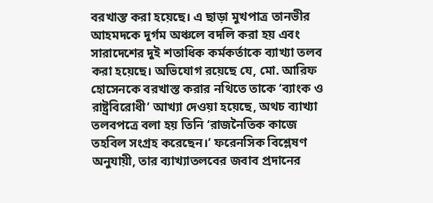বরখাস্ত করা হয়েছে। এ ছাড়া মুখপাত্র তানভীর আহমদকে দুর্গম অঞ্চলে বদলি করা হয় এবং সারাদেশের দুই শতাধিক কর্মকর্তাকে ব্যাখ্যা তলব করা হয়েছে। অভিযোগ রয়েছে যে, মো. আরিফ হোসেনকে বরখাস্ত করার নথিতে তাকে ‘ব্যাংক ও রাষ্ট্রবিরোধী’ আখ্যা দেওয়া হয়েছে, অথচ ব্যাখ্যা তলবপত্রে বলা হয় তিনি ‘রাজনৈতিক কাজে তহবিল সংগ্রহ করেছেন।’ ফরেনসিক বিশ্লেষণ অনুযায়ী, তার ব্যাখ্যাতলবের জবাব প্রদানের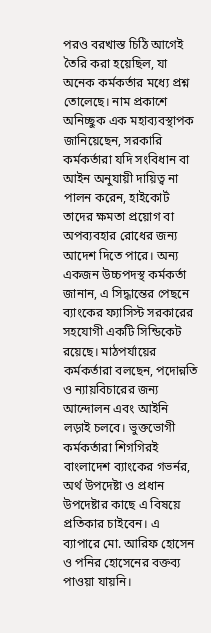পরও বরখাস্ত চিঠি আগেই তৈরি করা হয়েছিল, যা অনেক কর্মকর্তার মধ্যে প্রশ্ন তোলেছে। নাম প্রকাশে অনিচ্ছুক এক মহাব্যবস্থাপক জানিয়েছেন, সরকারি কর্মকর্তারা যদি সংবিধান বা আইন অনুযায়ী দায়িত্ব না পালন করেন, হাইকোর্ট তাদের ক্ষমতা প্রয়োগ বা অপব্যবহার রোধের জন্য আদেশ দিতে পারে। অন্য একজন উচ্চপদস্থ কর্মকর্তা জানান, এ সিদ্ধান্তের পেছনে ব্যাংকের ফ্যাসিস্ট সরকারের সহযোগী একটি সিন্ডিকেট রয়েছে। মাঠপর্যায়ের কর্মকর্তারা বলছেন, পদোন্নতি ও ন্যায়বিচারের জন্য আন্দোলন এবং আইনি লড়াই চলবে। ভুক্তভোগী কর্মকর্তারা শিগগিরই বাংলাদেশ ব্যাংকের গভর্নর, অর্থ উপদেষ্টা ও প্রধান উপদেষ্টার কাছে এ বিষয়ে প্রতিকার চাইবেন। এ ব্যাপারে মো. আরিফ হোসেন ও পনির হোসেনের বক্তব্য পাওয়া যায়নি।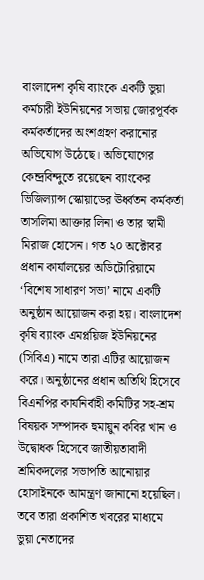বাংলাদেশ কৃষি ব্যাংকে একটি ভুয়া কর্মচারী ইউনিয়নের সভায় জোরপূর্বক কর্মকর্তাদের অংশগ্রহণ করানোর অভিযোগ উঠেছে। অভিযোগের কেন্দ্রবিন্দুতে রয়েছেন ব্যাংকের ভিজিল্যান্স স্কোয়াডের ঊর্ধ্বতন কর্মকর্তা তাসলিমা আক্তার লিনা ও তার স্বামী মিরাজ হোসেন। গত ২০ অক্টোবর প্রধান কার্যালয়ের অডিটোরিয়ামে ‘বিশেষ সাধারণ সভা’ নামে একটি অনুষ্ঠান আয়োজন করা হয়। বাংলাদেশ কৃষি ব্যাংক এমপ্লয়িজ ইউনিয়নের (সিবিএ) নামে তারা এটির আয়োজন করে। অনুষ্ঠানের প্রধান অতিথি হিসেবে বিএনপির কার্যনির্বাহী কমিটির সহ-শ্রম বিষয়ক সম্পাদক হুমায়ুন কবির খান ও উদ্বোধক হিসেবে জাতীয়তাবাদী শ্রমিকদলের সভাপতি আনোয়ার হোসাইনকে আমন্ত্রণ জানানো হয়েছিল। তবে তারা প্রকাশিত খবরের মাধ্যমে ভুয়া নেতাদের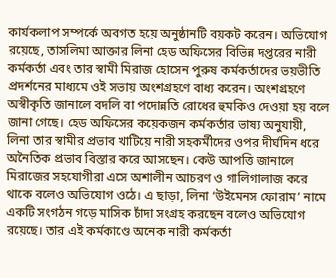কার্যকলাপ সম্পর্কে অবগত হয়ে অনুষ্ঠানটি বয়কট করেন। অভিযোগ রয়েছে, তাসলিমা আক্তার লিনা হেড অফিসের বিভিন্ন দপ্তরের নারী কর্মকর্তা এবং তার স্বামী মিরাজ হোসেন পুরুষ কর্মকর্তাদের ভয়ভীতি প্রদর্শনের মাধ্যমে ওই সভায় অংশগ্রহণে বাধ্য করেন। অংশগ্রহণে অস্বীকৃতি জানালে বদলি বা পদোন্নতি রোধের হুমকিও দেওয়া হয় বলে জানা গেছে। হেড অফিসের কয়েকজন কর্মকর্তার ভাষ্য অনুযায়ী, লিনা তার স্বামীর প্রভাব খাটিয়ে নারী সহকর্মীদের ওপর দীর্ঘদিন ধরে অনৈতিক প্রভাব বিস্তার করে আসছেন। কেউ আপত্তি জানালে মিরাজের সহযোগীরা এসে অশালীন আচরণ ও গালিগালাজ করে থাকে বলেও অভিযোগ ওঠে। এ ছাড়া, লিনা ‘উইমেনস ফোরাম’ নামে একটি সংগঠন গড়ে মাসিক চাঁদা সংগ্রহ করছেন বলেও অভিযোগ রয়েছে। তার এই কর্মকাণ্ডে অনেক নারী কর্মকর্তা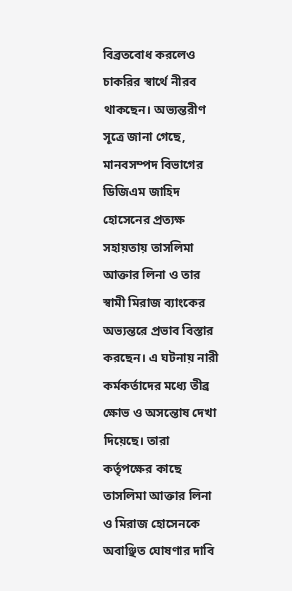বিব্রতবোধ করলেও চাকরির স্বার্থে নীরব থাকছেন। অভ্যন্তরীণ সূত্রে জানা গেছে, মানবসম্পদ বিভাগের ডিজিএম জাহিদ হোসেনের প্রত্যক্ষ সহায়তায় তাসলিমা আক্তার লিনা ও তার স্বামী মিরাজ ব্যাংকের অভ্যন্তরে প্রভাব বিস্তার করছেন। এ ঘটনায় নারী কর্মকর্তাদের মধ্যে তীব্র ক্ষোভ ও অসন্তোষ দেখা দিয়েছে। তারা কর্তৃপক্ষের কাছে তাসলিমা আক্তার লিনা ও মিরাজ হোসেনকে অবাঞ্ছিত ঘোষণার দাবি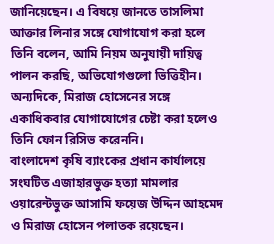জানিয়েছেন। এ বিষয়ে জানতে তাসলিমা আক্তার লিনার সঙ্গে যোগাযোগ করা হলে তিনি বলেন, আমি নিয়ম অনুযায়ী দায়িত্ব পালন করছি, অভিযোগগুলো ভিত্তিহীন। অন্যদিকে, মিরাজ হোসেনের সঙ্গে একাধিকবার যোগাযোগের চেষ্টা করা হলেও তিনি ফোন রিসিভ করেননি।
বাংলাদেশ কৃষি ব্যাংকের প্রধান কার্যালয়ে সংঘটিত এজাহারভুক্ত হত্যা মামলার ওয়ারেন্টভুক্ত আসামি ফয়েজ উদ্দিন আহমেদ ও মিরাজ হোসেন পলাতক রয়েছেন।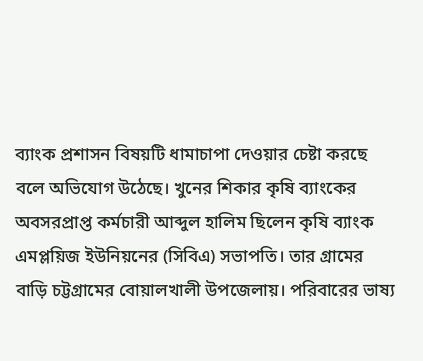ব্যাংক প্রশাসন বিষয়টি ধামাচাপা দেওয়ার চেষ্টা করছে বলে অভিযোগ উঠেছে। খুনের শিকার কৃষি ব্যাংকের অবসরপ্রাপ্ত কর্মচারী আব্দুল হালিম ছিলেন কৃষি ব্যাংক এমপ্লয়িজ ইউনিয়নের (সিবিএ) সভাপতি। তার গ্রামের বাড়ি চট্টগ্রামের বোয়ালখালী উপজেলায়। পরিবারের ভাষ্য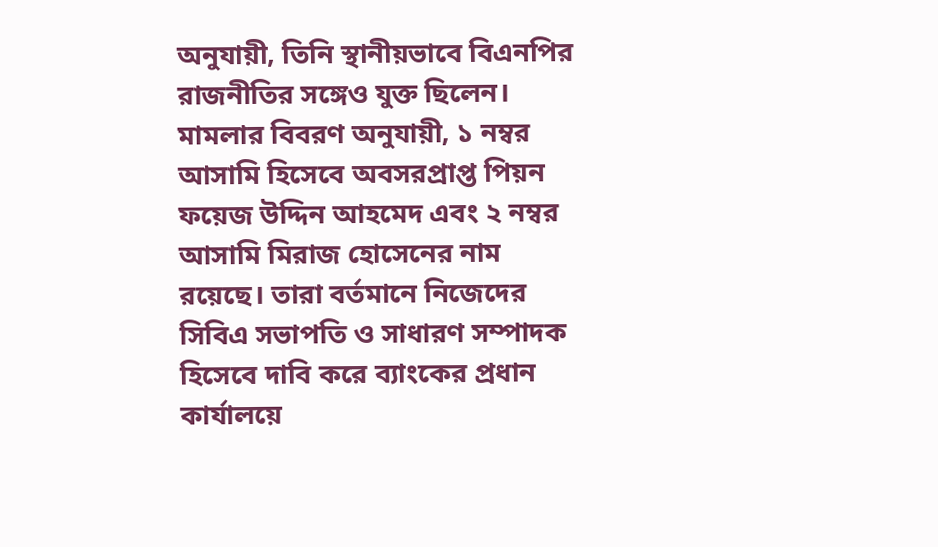অনুযায়ী, তিনি স্থানীয়ভাবে বিএনপির রাজনীতির সঙ্গেও যুক্ত ছিলেন। মামলার বিবরণ অনুযায়ী, ১ নম্বর আসামি হিসেবে অবসরপ্রাপ্ত পিয়ন ফয়েজ উদ্দিন আহমেদ এবং ২ নম্বর আসামি মিরাজ হোসেনের নাম রয়েছে। তারা বর্তমানে নিজেদের সিবিএ সভাপতি ও সাধারণ সম্পাদক হিসেবে দাবি করে ব্যাংকের প্রধান কার্যালয়ে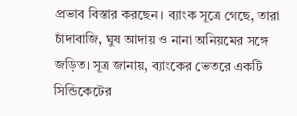প্রভাব বিস্তার করছেন। ব্যাংক সূত্রে গেছে, তারা চাঁদাবাজি, ঘুষ আদায় ও নানা অনিয়মের সঙ্গে জড়িত। সূত্র জানায়, ব্যাংকের ভেতরে একটি সিন্ডিকেটের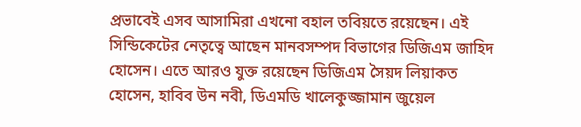প্রভাবেই এসব আসামিরা এখনো বহাল তবিয়তে রয়েছেন। এই সিন্ডিকেটের নেতৃত্বে আছেন মানবসম্পদ বিভাগের ডিজিএম জাহিদ হোসেন। এতে আরও যুক্ত রয়েছেন ডিজিএম সৈয়দ লিয়াকত হোসেন, হাবিব উন নবী, ডিএমডি খালেকুজ্জামান জুয়েল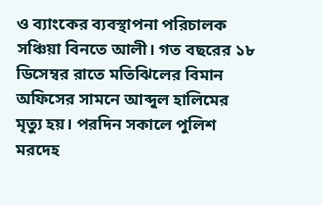ও ব্যাংকের ব্যবস্থাপনা পরিচালক সঞ্চিয়া বিনতে আলী। গত বছরের ১৮ ডিসেম্বর রাতে মতিঝিলের বিমান অফিসের সামনে আব্দুল হালিমের মৃত্যু হয়। পরদিন সকালে পুলিশ মরদেহ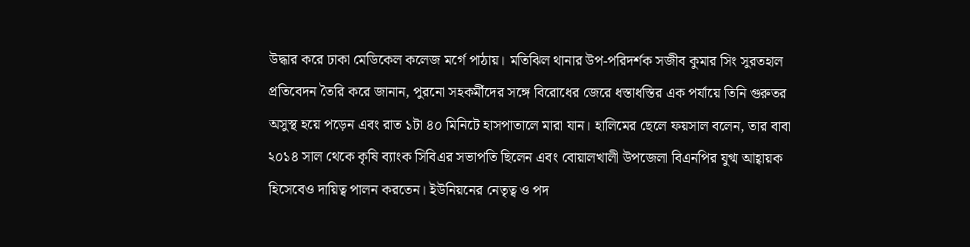উদ্ধার করে ঢাকা মেডিকেল কলেজ মর্গে পাঠায়। মতিঝিল থানার উপ-পরিদর্শক সজীব কুমার সিং সুরতহাল প্রতিবেদন তৈরি করে জানান, পুরনো সহকর্মীদের সঙ্গে বিরোধের জেরে ধস্তাধস্তির এক পর্যায়ে তিনি গুরুতর অসুস্থ হয়ে পড়েন এবং রাত ১টা ৪০ মিনিটে হাসপাতালে মারা যান। হালিমের ছেলে ফয়সাল বলেন, তার বাবা ২০১৪ সাল থেকে কৃষি ব্যাংক সিবিএর সভাপতি ছিলেন এবং বোয়ালখালী উপজেলা বিএনপির যুগ্ম আহ্বায়ক হিসেবেও দায়িত্ব পালন করতেন। ইউনিয়নের নেতৃত্ব ও পদ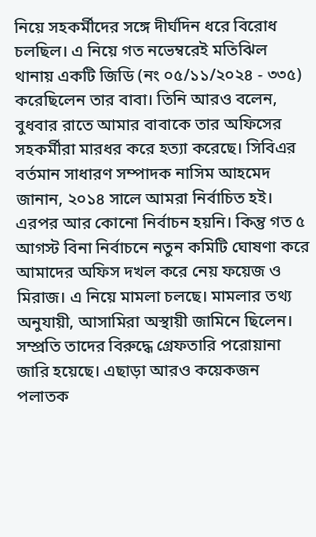নিয়ে সহকর্মীদের সঙ্গে দীর্ঘদিন ধরে বিরোধ চলছিল। এ নিয়ে গত নভেম্বরেই মতিঝিল থানায় একটি জিডি (নং ০৫/১১/২০২৪ - ৩৩৫) করেছিলেন তার বাবা। তিনি আরও বলেন, বুধবার রাতে আমার বাবাকে তার অফিসের সহকর্মীরা মারধর করে হত্যা করেছে। সিবিএর বর্তমান সাধারণ সম্পাদক নাসিম আহমেদ জানান, ২০১৪ সালে আমরা নির্বাচিত হই। এরপর আর কোনো নির্বাচন হয়নি। কিন্তু গত ৫ আগস্ট বিনা নির্বাচনে নতুন কমিটি ঘোষণা করে আমাদের অফিস দখল করে নেয় ফয়েজ ও মিরাজ। এ নিয়ে মামলা চলছে। মামলার তথ্য অনুযায়ী, আসামিরা অস্থায়ী জামিনে ছিলেন। সম্প্রতি তাদের বিরুদ্ধে গ্রেফতারি পরোয়ানা জারি হয়েছে। এছাড়া আরও কয়েকজন পলাতক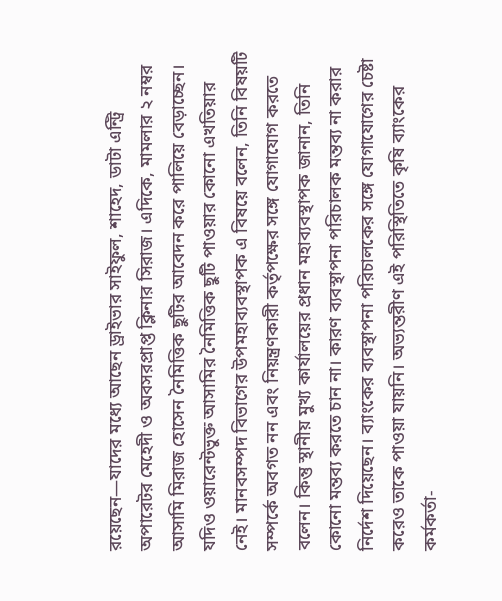রয়েছেন—যাদের মধ্যে আছেন ড্রাইভার সাইফুল, শাহেদ, ডাটা এন্ট্রি অপারেটর মেহেদী ও অবসরপ্রাপ্ত ক্লিনার সিরাজ। এদিকে, মামলার ২ নম্বর আসামি মিরাজ হোসেন নৈমিত্তিক ছুটির আবেদন করে পালিয়ে বেড়াচ্ছেন। যদিও ওয়ারেন্টভুক্ত আসামির নৈমিত্তিক ছুটি পাওয়ার কোনো এখতিয়ার নেই। মানবসম্পদ বিভাগের উপমহাব্যবস্থাপক এ বিষয়ে বলেন, তিনি বিষয়টি সম্পর্কে অবগত নন এবং নিয়ন্ত্রণকারী কর্তৃপক্ষের সঙ্গে যোগাযোগ করতে বলেন। কিন্তু স্থানীয় মুখ্য কার্যালয়ের প্রধান মহাব্যবস্থাপক জানান, তিনি কোনো মন্তব্য করতে চান না। কারণ ব্যবস্থাপনা পরিচালক মন্তব্য না করার নির্দেশ দিয়েছেন। ব্যাংকের ব্যবস্থাপনা পরিচালকের সঙ্গে যোগাযোগের চেষ্টা করেও তাকে পাওয়া যায়নি। অভ্যন্তরীণ এই পরিস্থিতিতে কৃষি ব্যাংকের কর্মকর্তা-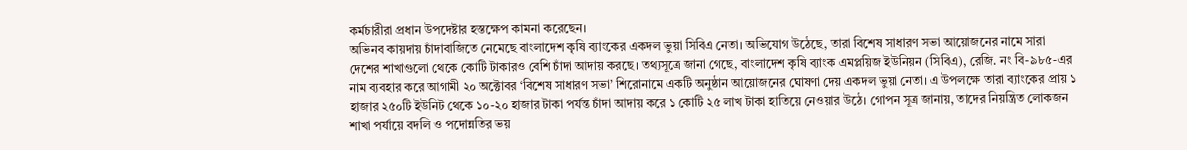কর্মচারীরা প্রধান উপদেষ্টার হস্তক্ষেপ কামনা করেছেন।
অভিনব কায়দায় চাঁদাবাজিতে নেমেছে বাংলাদেশ কৃষি ব্যাংকের একদল ভুয়া সিবিএ নেতা। অভিযোগ উঠেছে, তারা বিশেষ সাধারণ সভা আয়োজনের নামে সারা দেশের শাখাগুলো থেকে কোটি টাকারও বেশি চাঁদা আদায় করছে। তথ্যসূত্রে জানা গেছে, বাংলাদেশ কৃষি ব্যাংক এমপ্লয়িজ ইউনিয়ন (সিবিএ), রেজি. নং বি-৯৮৫-এর নাম ব্যবহার করে আগামী ২০ অক্টোবর ‘বিশেষ সাধারণ সভা’ শিরোনামে একটি অনুষ্ঠান আয়োজনের ঘোষণা দেয় একদল ভুয়া নেতা। এ উপলক্ষে তারা ব্যাংকের প্রায় ১ হাজার ২৫০টি ইউনিট থেকে ১০-২০ হাজার টাকা পর্যন্ত চাঁদা আদায় করে ১ কোটি ২৫ লাখ টাকা হাতিয়ে নেওয়ার উঠে। গোপন সূত্র জানায়, তাদের নিয়ন্ত্রিত লোকজন শাখা পর্যায়ে বদলি ও পদোন্নতির ভয়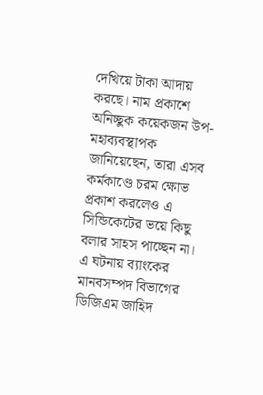দেখিয়ে টাকা আদায় করছে। নাম প্রকাশে অনিচ্ছুক কয়েকজন উপ-মহাব্যবস্থাপক জানিয়েছেন, তারা এসব কর্মকাণ্ডে চরম ক্ষোভ প্রকাশ করলেও এ সিন্ডিকেটের ভয়ে কিছু বলার সাহস পাচ্ছেন না। এ ঘটনায় ব্যাংকের মানবসম্পদ বিভাগের ডিজিএম জাহিদ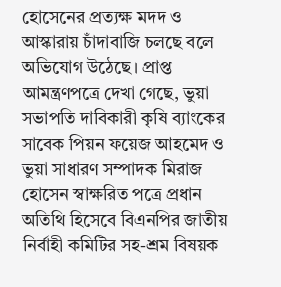হোসেনের প্রত্যক্ষ মদদ ও আস্কারায় চাঁদাবাজি চলছে বলে অভিযোগ উঠেছে। প্রাপ্ত আমন্ত্রণপত্রে দেখা গেছে, ভুয়া সভাপতি দাবিকারী কৃষি ব্যাংকের সাবেক পিয়ন ফয়েজ আহমেদ ও ভুয়া সাধারণ সম্পাদক মিরাজ হোসেন স্বাক্ষরিত পত্রে প্রধান অতিথি হিসেবে বিএনপির জাতীয় নির্বাহী কমিটির সহ-শ্রম বিষয়ক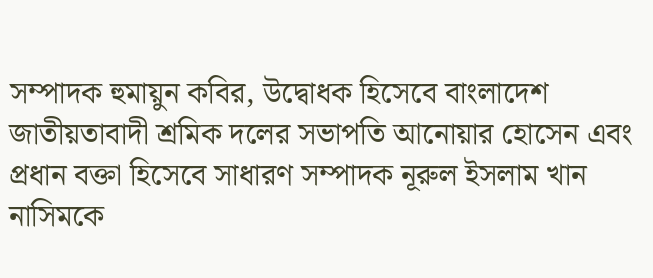সম্পাদক হুমায়ুন কবির, উদ্বোধক হিসেবে বাংলাদেশ জাতীয়তাবাদী শ্রমিক দলের সভাপতি আনোয়ার হোসেন এবং প্রধান বক্তা হিসেবে সাধারণ সম্পাদক নূরুল ইসলাম খান নাসিমকে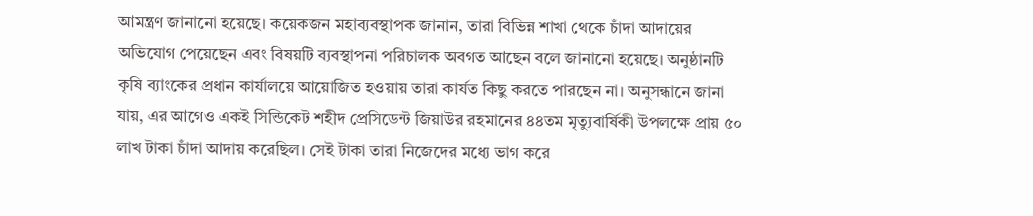আমন্ত্রণ জানানো হয়েছে। কয়েকজন মহাব্যবস্থাপক জানান, তারা বিভিন্ন শাখা থেকে চাঁদা আদায়ের অভিযোগ পেয়েছেন এবং বিষয়টি ব্যবস্থাপনা পরিচালক অবগত আছেন বলে জানানো হয়েছে। অনুষ্ঠানটি কৃষি ব্যাংকের প্রধান কার্যালয়ে আয়োজিত হওয়ায় তারা কার্যত কিছু করতে পারছেন না। অনুসন্ধানে জানা যায়, এর আগেও একই সিন্ডিকেট শহীদ প্রেসিডেন্ট জিয়াউর রহমানের ৪৪তম মৃত্যুবার্ষিকী উপলক্ষে প্রায় ৫০ লাখ টাকা চাঁদা আদায় করেছিল। সেই টাকা তারা নিজেদের মধ্যে ভাগ করে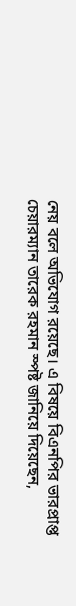নেয় বলে অভিযোগ রয়েছে। এ বিষয়ে বিএনপির ভারপ্রাপ্ত চেয়ারম্যান তারেক রহমান স্পষ্ট জানিয়ে দিয়েছেন,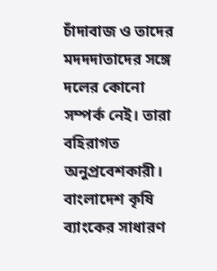চাঁদাবাজ ও তাদের মদদদাতাদের সঙ্গে দলের কোনো সম্পর্ক নেই। তারা বহিরাগত অনুপ্রবেশকারী। বাংলাদেশ কৃষি ব্যাংকের সাধারণ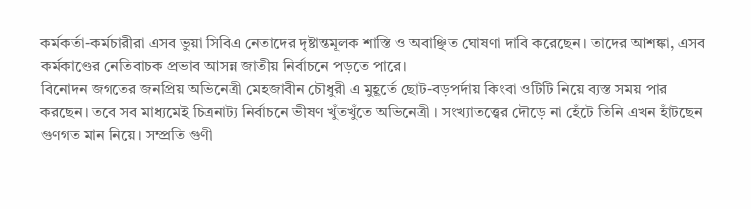কর্মকর্তা-কর্মচারীরা এসব ভুয়া সিবিএ নেতাদের দৃষ্টান্তমূলক শাস্তি ও অবাঞ্ছিত ঘোষণা দাবি করেছেন। তাদের আশঙ্কা, এসব কর্মকাণ্ডের নেতিবাচক প্রভাব আসন্ন জাতীয় নির্বাচনে পড়তে পারে।
বিনোদন জগতের জনপ্রিয় অভিনেত্রী মেহজাবীন চৌধুরী এ মুহূর্তে ছোট-বড়পর্দায় কিংবা ওটিটি নিয়ে ব্যস্ত সময় পার করছেন। তবে সব মাধ্যমেই চিত্রনাট্য নির্বাচনে ভীষণ খুঁতখুঁতে অভিনেত্রী । সংখ্যাতত্ত্বের দৌড়ে না হেঁটে তিনি এখন হাঁটছেন গুণগত মান নিয়ে। সম্প্রতি গুণী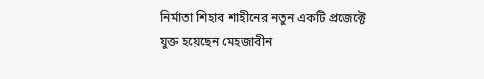নির্মাতা শিহাব শাহীনের নতুন একটি প্রজেক্টে যুক্ত হয়েছেন মেহজাবীন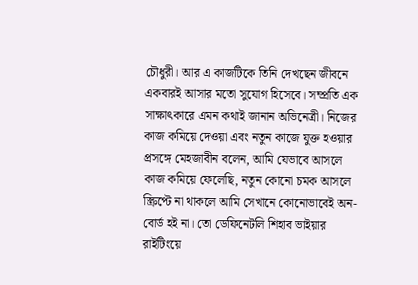চৌধুরী। আর এ কাজটিকে তিনি দেখছেন জীবনে একবারই আসার মতো সুযোগ হিসেবে। সম্প্রতি এক সাক্ষাৎকারে এমন কথাই জানান অভিনেত্রী। নিজের কাজ কমিয়ে দেওয়া এবং নতুন কাজে যুক্ত হওয়ার প্রসঙ্গে মেহজাবীন বলেন, আমি যেভাবে আসলে কাজ কমিয়ে ফেলেছি, নতুন কোনো চমক আসলে স্ক্রিপ্টে না থাকলে আমি সেখানে কোনোভাবেই অন-বোর্ড হই না। তো ডেফিনেটলি শিহাব ভাইয়ার রাইটিংয়ে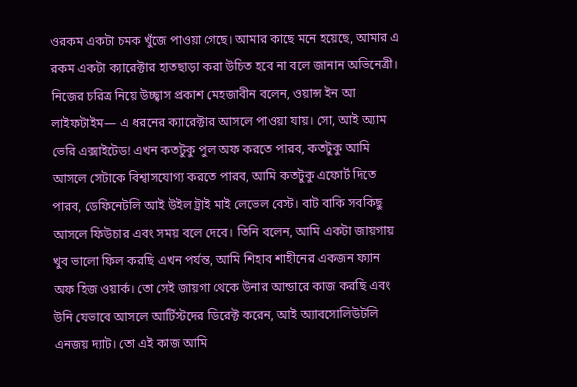ওরকম একটা চমক খুঁজে পাওয়া গেছে। আমার কাছে মনে হয়েছে, আমার এ রকম একটা ক্যারেক্টার হাতছাড়া করা উচিত হবে না বলে জানান অভিনেত্রী। নিজের চরিত্র নিয়ে উচ্ছ্বাস প্রকাশ মেহজাবীন বলেন, ওয়ান্স ইন আ লাইফটাইম— এ ধরনের ক্যারেক্টার আসলে পাওয়া যায়। সো, আই অ্যাম ভেরি এক্সাইটেড! এখন কতটুকু পুল অফ করতে পারব, কতটুকু আমি আসলে সেটাকে বিশ্বাসযোগ্য করতে পারব, আমি কতটুকু এফোর্ট দিতে পারব, ডেফিনেটলি আই উইল ট্রাই মাই লেভেল বেস্ট। বাট বাকি সবকিছু আসলে ফিউচার এবং সময় বলে দেবে। তিনি বলেন, আমি একটা জায়গায় খুব ভালো ফিল করছি এখন পর্যন্ত, আমি শিহাব শাহীনের একজন ফ্যান অফ হিজ ওয়ার্ক। তো সেই জায়গা থেকে উনার আন্ডারে কাজ করছি এবং উনি যেভাবে আসলে আর্টিস্টদের ডিরেক্ট করেন, আই অ্যাবসোলিউটলি এনজয় দ্যাট। তো এই কাজ আমি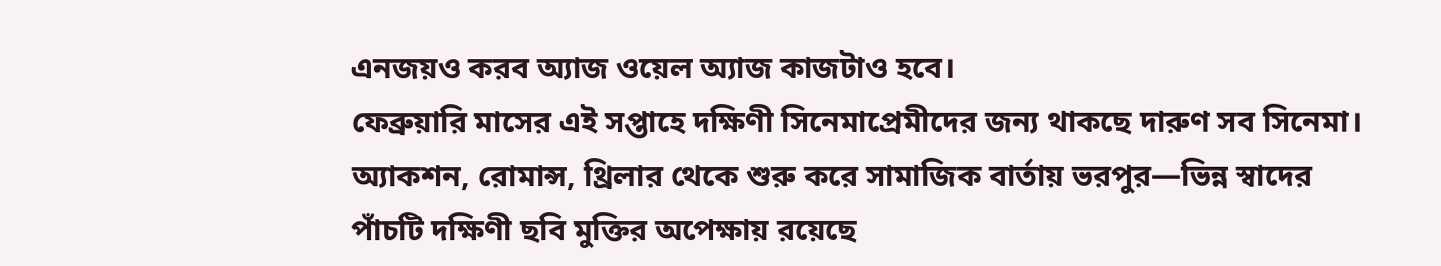এনজয়ও করব অ্যাজ ওয়েল অ্যাজ কাজটাও হবে।
ফেব্রুয়ারি মাসের এই সপ্তাহে দক্ষিণী সিনেমাপ্রেমীদের জন্য থাকছে দারুণ সব সিনেমা। অ্যাকশন, রোমান্স, থ্রিলার থেকে শুরু করে সামাজিক বার্তায় ভরপুর—ভিন্ন স্বাদের পাঁচটি দক্ষিণী ছবি মুক্তির অপেক্ষায় রয়েছে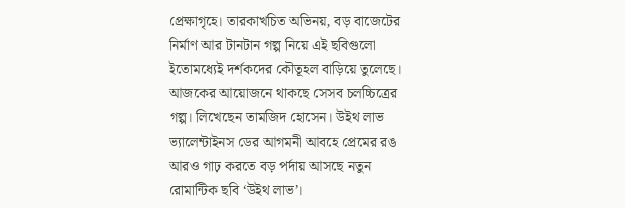প্রেক্ষাগৃহে। তারকাখচিত অভিনয়, বড় বাজেটের নির্মাণ আর টানটান গল্প নিয়ে এই ছবিগুলো ইতোমধ্যেই দর্শকদের কৌতূহল বাড়িয়ে তুলেছে। আজকের আয়োজনে থাকছে সেসব চলচ্চিত্রের গল্প। লিখেছেন তামজিদ হোসেন। উইথ লাভ ভ্যালেন্টাইনস ডের আগমনী আবহে প্রেমের রঙ আরও গাঢ় করতে বড় পর্দায় আসছে নতুন রোমান্টিক ছবি ‘উইথ লাভ’।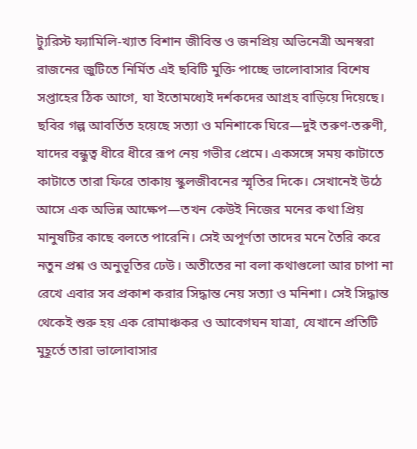ট্যুরিস্ট ফ্যামিলি-খ্যাত বিশান জীবিন্ত ও জনপ্রিয় অভিনেত্রী অনস্বরা রাজনের জুটিতে নির্মিত এই ছবিটি মুক্তি পাচ্ছে ভালোবাসার বিশেষ সপ্তাহের ঠিক আগে, যা ইতোমধ্যেই দর্শকদের আগ্রহ বাড়িয়ে দিয়েছে। ছবির গল্প আবর্তিত হয়েছে সত্যা ও মনিশাকে ঘিরে—দুই তরুণ-তরুণী, যাদের বন্ধুত্ব ধীরে ধীরে রূপ নেয় গভীর প্রেমে। একসঙ্গে সময় কাটাতে কাটাতে তারা ফিরে তাকায় স্কুলজীবনের স্মৃতির দিকে। সেখানেই উঠে আসে এক অভিন্ন আক্ষেপ—তখন কেউই নিজের মনের কথা প্রিয় মানুষটির কাছে বলতে পারেনি। সেই অপূর্ণতা তাদের মনে তৈরি করে নতুন প্রশ্ন ও অনুভূতির ঢেউ। অতীতের না বলা কথাগুলো আর চাপা না রেখে এবার সব প্রকাশ করার সিদ্ধান্ত নেয় সত্যা ও মনিশা। সেই সিদ্ধান্ত থেকেই শুরু হয় এক রোমাঞ্চকর ও আবেগঘন যাত্রা, যেখানে প্রতিটি মুহূর্তে তারা ভালোবাসার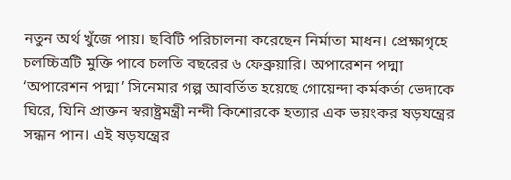নতুন অর্থ খুঁজে পায়। ছবিটি পরিচালনা করেছেন নির্মাতা মাধন। প্রেক্ষাগৃহে চলচ্চিত্রটি মুক্তি পাবে চলতি বছরের ৬ ফেব্রুয়ারি। অপারেশন পদ্মা ‘অপারেশন পদ্মা’ সিনেমার গল্প আবর্তিত হয়েছে গোয়েন্দা কর্মকর্তা ভেদাকে ঘিরে, যিনি প্রাক্তন স্বরাষ্ট্রমন্ত্রী নন্দী কিশোরকে হত্যার এক ভয়ংকর ষড়যন্ত্রের সন্ধান পান। এই ষড়যন্ত্রের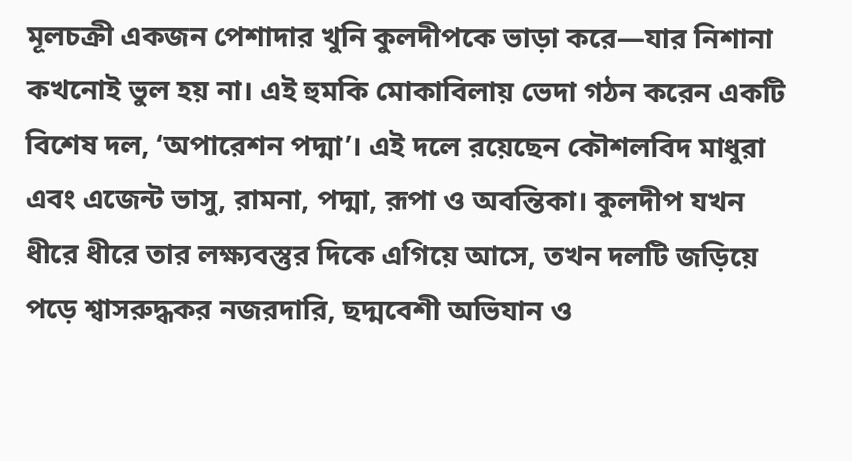মূলচক্রী একজন পেশাদার খুনি কুলদীপকে ভাড়া করে—যার নিশানা কখনোই ভুল হয় না। এই হুমকি মোকাবিলায় ভেদা গঠন করেন একটি বিশেষ দল, ‘অপারেশন পদ্মা’। এই দলে রয়েছেন কৌশলবিদ মাধুরা এবং এজেন্ট ভাসু, রামনা, পদ্মা, রূপা ও অবন্তিকা। কুলদীপ যখন ধীরে ধীরে তার লক্ষ্যবস্তুর দিকে এগিয়ে আসে, তখন দলটি জড়িয়ে পড়ে শ্বাসরুদ্ধকর নজরদারি, ছদ্মবেশী অভিযান ও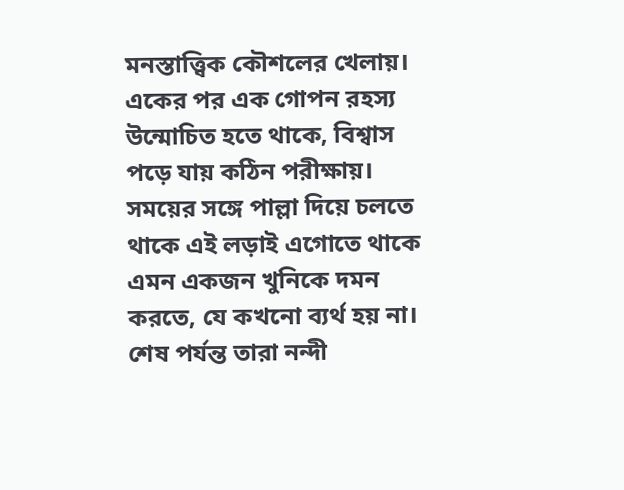মনস্তাত্ত্বিক কৌশলের খেলায়। একের পর এক গোপন রহস্য উন্মোচিত হতে থাকে, বিশ্বাস পড়ে যায় কঠিন পরীক্ষায়। সময়ের সঙ্গে পাল্লা দিয়ে চলতে থাকে এই লড়াই এগোতে থাকে এমন একজন খুনিকে দমন করতে, যে কখনো ব্যর্থ হয় না। শেষ পর্যন্ত তারা নন্দী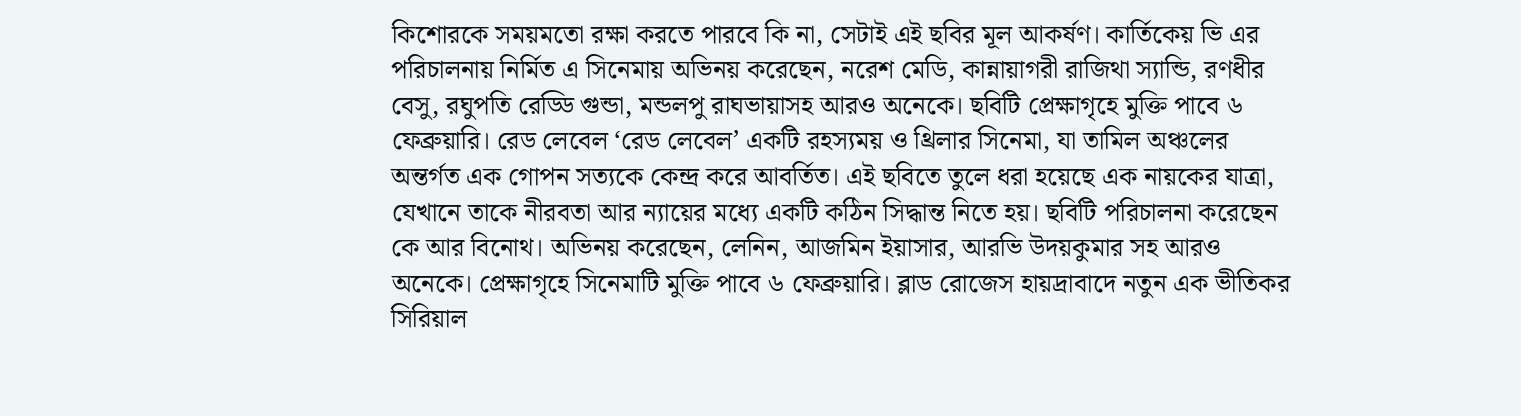কিশোরকে সময়মতো রক্ষা করতে পারবে কি না, সেটাই এই ছবির মূল আকর্ষণ। কার্তিকেয় ভি এর পরিচালনায় নির্মিত এ সিনেমায় অভিনয় করেছেন, নরেশ মেডি, কান্নায়াগরী রাজিথা স্যান্ডি, রণধীর বেসু, রঘুপতি রেড্ডি গুন্ডা, মন্ডলপু রাঘভায়াসহ আরও অনেকে। ছবিটি প্রেক্ষাগৃহে মুক্তি পাবে ৬ ফেব্রুয়ারি। রেড লেবেল ‘রেড লেবেল’ একটি রহস্যময় ও থ্রিলার সিনেমা, যা তামিল অঞ্চলের অন্তর্গত এক গোপন সত্যকে কেন্দ্র করে আবর্তিত। এই ছবিতে তুলে ধরা হয়েছে এক নায়কের যাত্রা, যেখানে তাকে নীরবতা আর ন্যায়ের মধ্যে একটি কঠিন সিদ্ধান্ত নিতে হয়। ছবিটি পরিচালনা করেছেন কে আর বিনোথ। অভিনয় করেছেন, লেনিন, আজমিন ইয়াসার, আরভি উদয়কুমার সহ আরও অনেকে। প্রেক্ষাগৃহে সিনেমাটি মুক্তি পাবে ৬ ফেব্রুয়ারি। ব্লাড রোজেস হায়দ্রাবাদে নতুন এক ভীতিকর সিরিয়াল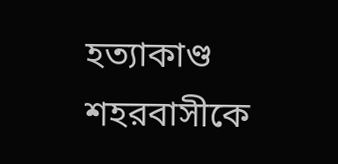হত্যাকাণ্ড শহরবাসীকে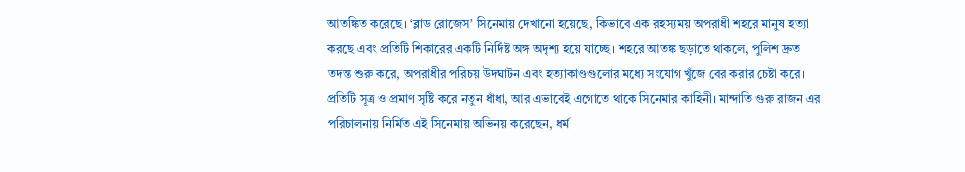আতঙ্কিত করেছে। ‘ব্লাড রোজেস’ সিনেমায় দেখানো হয়েছে, কিভাবে এক রহস্যময় অপরাধী শহরে মানুষ হত্যা করছে এবং প্রতিটি শিকারের একটি নির্দিষ্ট অঙ্গ অদৃশ্য হয়ে যাচ্ছে। শহরে আতঙ্ক ছড়াতে থাকলে, পুলিশ দ্রুত তদন্ত শুরু করে, অপরাধীর পরিচয় উদঘাটন এবং হত্যাকাণ্ডগুলোর মধ্যে সংযোগ খুঁজে বের করার চেষ্টা করে। প্রতিটি সূত্র ও প্রমাণ সৃষ্টি করে নতুন ধাঁধা, আর এভাবেই এগোতে থাকে সিনেমার কাহিনী। মান্দাতি গুরু রাজন এর পরিচালনায় নির্মিত এই সিনেমায় অভিনয় করেছেন, ধর্ম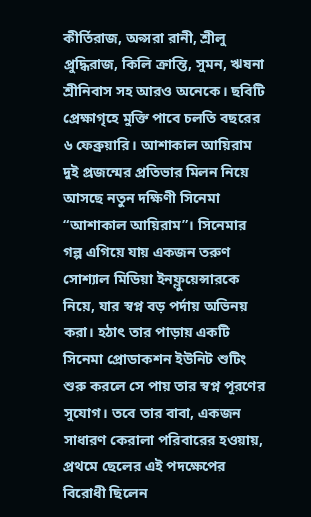কীর্তিরাজ, অপ্সরা রানী, শ্রীলু প্রুদ্ধিরাজ, কিলি ক্রান্তি, সুমন, ঋষনা শ্রীনিবাস সহ আরও অনেকে। ছবিটি প্রেক্ষাগৃহে মুক্তি পাবে চলতি বছরের ৬ ফেব্রুয়ারি। আশাকাল আয়িরাম দুই প্রজন্মের প্রতিভার মিলন নিয়ে আসছে নতুন দক্ষিণী সিনেমা “আশাকাল আয়িরাম”। সিনেমার গল্প এগিয়ে যায় একজন তরুণ সোশ্যাল মিডিয়া ইনফ্লুয়েন্সারকে নিয়ে, যার স্বপ্ন বড় পর্দায় অভিনয় করা। হঠাৎ তার পাড়ায় একটি সিনেমা প্রোডাকশন ইউনিট শুটিং শুরু করলে সে পায় তার স্বপ্ন পূরণের সুযোগ। তবে তার বাবা, একজন সাধারণ কেরালা পরিবারের হওয়ায়, প্রথমে ছেলের এই পদক্ষেপের বিরোধী ছিলেন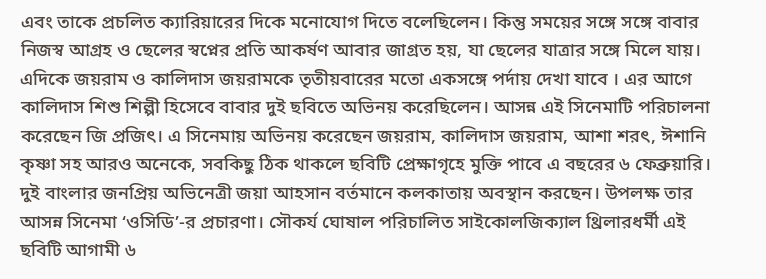এবং তাকে প্রচলিত ক্যারিয়ারের দিকে মনোযোগ দিতে বলেছিলেন। কিন্তু সময়ের সঙ্গে সঙ্গে বাবার নিজস্ব আগ্রহ ও ছেলের স্বপ্নের প্রতি আকর্ষণ আবার জাগ্রত হয়, যা ছেলের যাত্রার সঙ্গে মিলে যায়। এদিকে জয়রাম ও কালিদাস জয়রামকে তৃতীয়বারের মতো একসঙ্গে পর্দায় দেখা যাবে । এর আগে কালিদাস শিশু শিল্পী হিসেবে বাবার দুই ছবিতে অভিনয় করেছিলেন। আসন্ন এই সিনেমাটি পরিচালনা করেছেন জি প্রজিৎ। এ সিনেমায় অভিনয় করেছেন জয়রাম, কালিদাস জয়রাম, আশা শরৎ, ঈশানি কৃষ্ণা সহ আরও অনেকে, সবকিছু ঠিক থাকলে ছবিটি প্রেক্ষাগৃহে মুক্তি পাবে এ বছরের ৬ ফেব্রুয়ারি।
দুই বাংলার জনপ্রিয় অভিনেত্রী জয়া আহসান বর্তমানে কলকাতায় অবস্থান করছেন। উপলক্ষ তার আসন্ন সিনেমা ‘ওসিডি’-র প্রচারণা। সৌকর্য ঘোষাল পরিচালিত সাইকোলজিক্যাল থ্রিলারধর্মী এই ছবিটি আগামী ৬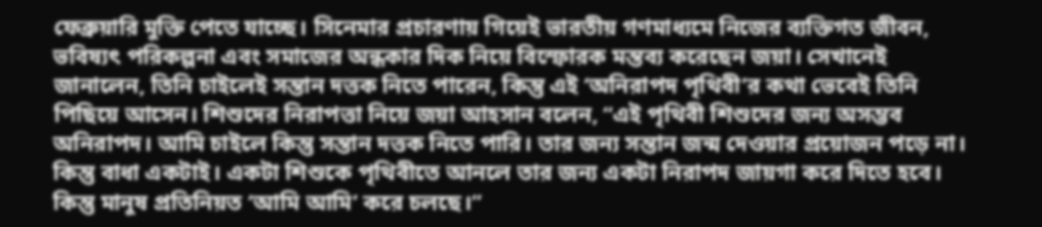ফেব্রুয়ারি মুক্তি পেতে যাচ্ছে। সিনেমার প্রচারণায় গিয়েই ভারতীয় গণমাধ্যমে নিজের ব্যক্তিগত জীবন, ভবিষ্যৎ পরিকল্পনা এবং সমাজের অন্ধকার দিক নিয়ে বিস্ফোরক মন্তব্য করেছেন জয়া। সেখানেই জানালেন, তিনি চাইলেই সন্তান দত্তক নিতে পারেন, কিন্তু এই ‘অনিরাপদ পৃথিবী’র কথা ভেবেই তিনি পিছিয়ে আসেন। শিশুদের নিরাপত্তা নিয়ে জয়া আহসান বলেন, “এই পৃথিবী শিশুদের জন্য অসম্ভব অনিরাপদ। আমি চাইলে কিন্তু সন্তান দত্তক নিতে পারি। তার জন্য সন্তান জন্ম দেওয়ার প্রয়োজন পড়ে না। কিন্তু বাধা একটাই। একটা শিশুকে পৃথিবীতে আনলে তার জন্য একটা নিরাপদ জায়গা করে দিতে হবে। কিন্তু মানুষ প্রতিনিয়ত ‘আমি আমি’ করে চলছে।”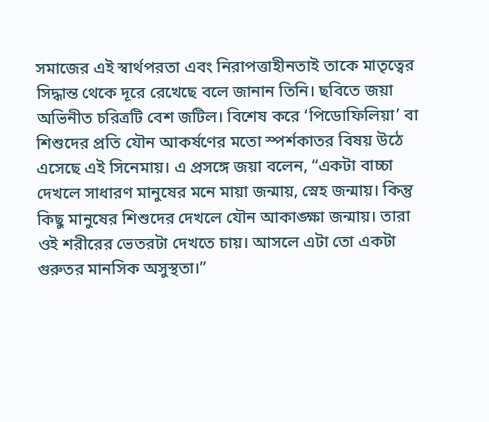সমাজের এই স্বার্থপরতা এবং নিরাপত্তাহীনতাই তাকে মাতৃত্বের সিদ্ধান্ত থেকে দূরে রেখেছে বলে জানান তিনি। ছবিতে জয়া অভিনীত চরিত্রটি বেশ জটিল। বিশেষ করে ‘পিডোফিলিয়া’ বা শিশুদের প্রতি যৌন আকর্ষণের মতো স্পর্শকাতর বিষয় উঠে এসেছে এই সিনেমায়। এ প্রসঙ্গে জয়া বলেন, “একটা বাচ্চা দেখলে সাধারণ মানুষের মনে মায়া জন্মায়, স্নেহ জন্মায়। কিন্তু কিছু মানুষের শিশুদের দেখলে যৌন আকাঙ্ক্ষা জন্মায়। তারা ওই শরীরের ভেতরটা দেখতে চায়। আসলে এটা তো একটা গুরুতর মানসিক অসুস্থতা।”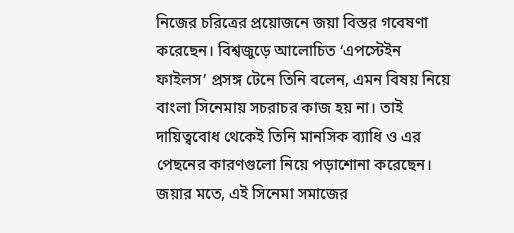নিজের চরিত্রের প্রয়োজনে জয়া বিস্তর গবেষণা করেছেন। বিশ্বজুড়ে আলোচিত ‘এপস্টেইন ফাইলস’ প্রসঙ্গ টেনে তিনি বলেন, এমন বিষয় নিয়ে বাংলা সিনেমায় সচরাচর কাজ হয় না। তাই দায়িত্ববোধ থেকেই তিনি মানসিক ব্যাধি ও এর পেছনের কারণগুলো নিয়ে পড়াশোনা করেছেন। জয়ার মতে, এই সিনেমা সমাজের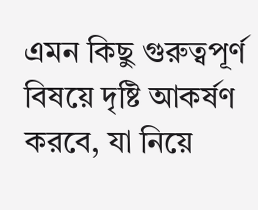এমন কিছু গুরুত্বপূর্ণ বিষয়ে দৃষ্টি আকর্ষণ করবে, যা নিয়ে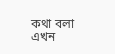কথা বলা এখন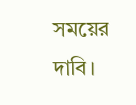সময়ের দাবি।